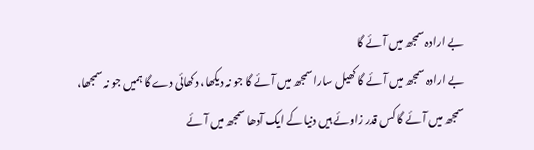بے ارادہ سمجھ میں آئے گا
بے ارادہ سمجھ میں آئے گا کھیل سارا سمجھ میں آئے گا جو نہ دیکھا، دکھائی دے گا ہمیں جو نہ سمجھا، سمجھ میں آئے گا کس قدر زاوئے ہیں دنیا کے ایک آدھا سمجھ میں آئے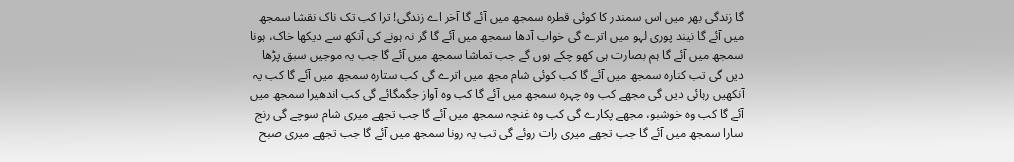گا زندگی بھر میں اس سمندر کا کوئی قطرہ سمجھ میں آئے گا آخر اے زندگی! ترا کب تک ناک نقشا سمجھ میں آئے گا نیند پوری لہو میں اترے گی خواب آدھا سمجھ میں آئے گا گر نہ ہونے کی آنکھ سے دیکھا خاک، ہونا سمجھ میں آئے گا ہم بصارت ہی کھو چکے ہوں گے جب تماشا سمجھ میں آئے گا جب یہ موجیں سبق پڑھا دیں گی تب کنارہ سمجھ میں آئے گا کب کوئی شام مجھ میں اترے گی کب ستارہ سمجھ میں آئے گا کب یہ آنکھیں رہائی دیں گی مجھے کب وہ چہرہ سمجھ میں آئے گا کب وہ آواز جگمگائے گی کب اندھیرا سمجھ میں آئے گا کب وہ خوشبو، مجھے پکارے گی کب وہ غنچہ سمجھ میں آئے گا جب تجھے میری شام سوچے گی رنج سارا سمجھ میں آئے گا جب تجھے میری رات روئے گی تب یہ رونا سمجھ میں آئے گا جب تجھے میری صبح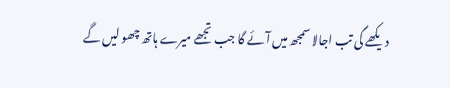دیکھے گی تب اجالا سمجھ میں آئے گا جب تجھے میرے ہاتھ چھو لیں گے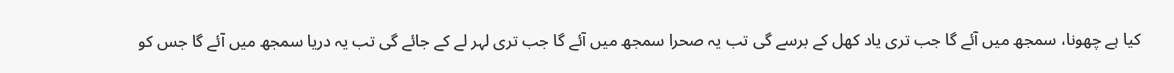کیا ہے چھونا، سمجھ میں آئے گا جب تری یاد کھل کے برسے گی تب یہ صحرا سمجھ میں آئے گا جب تری لہر لے کے جائے گی تب یہ دریا سمجھ میں آئے گا جس کو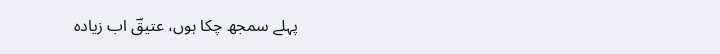پہلے سمجھ چکا ہوں، عتیقؔ اب زیادہ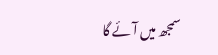سمجھ میں آئے گا